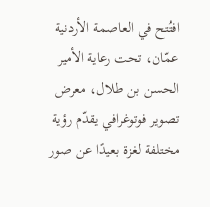افتُتح في العاصمة الأردنية عمّان، تحت رعاية الأمير الحسن بن طلال، معرض تصوير فوتوغرافي يقدّم رؤية مختلفة لغزة بعيدًا عن صور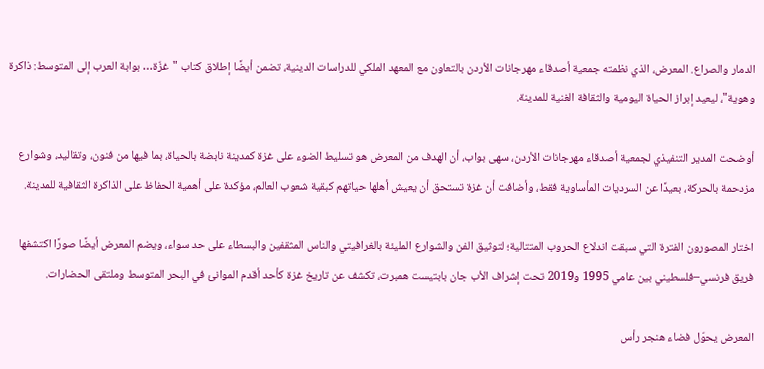الدمار والصراع. المعرض، الذي نظمته جمعية أصدقاء مهرجانات الأردن بالتعاون مع المعهد الملكي للدراسات الدينية، تضمن أيضًا إطلاق كتاب "غزّة… بوابة العرب إلى المتوسط: ذاكرة وهوية"، ليعيد إبراز الحياة اليومية والثقافة الغنية للمدينة.

أوضحت المدير التنفيذي لجمعية أصدقاء مهرجانات الأردن، سهى بواب، أن الهدف من المعرض هو تسليط الضوء على غزة كمدينة نابضة بالحياة، بما فيها من فنون، وتقاليد، وشوارع مزدحمة بالحركة، بعيدًا عن السرديات المأساوية فقط، وأضافت أن غزة تستحق أن يعيش أهلها حياتهم كبقية شعوب العالم، مؤكدة على أهمية الحفاظ على الذاكرة الثقافية للمدينة.

اختار المصورون الفترة التي سبقت اندلاع الحروب المتتالية؛ لتوثيق الفن والشوارع المليئة بالغرافيتي والناس المثقفين والبسطاء على حد سواء، ويضم المعرض أيضًا صورًا اكتشفها فريق فرنسي–فلسطيني بين عامي 1995 و2019 تحت إشراف الأب جان بابتيست همبرت، تكشف عن تاريخ غزة كأحد أقدم الموانئ في البحر المتوسط وملتقى الحضارات.

المعرض يحوّل فضاء هنجر رأس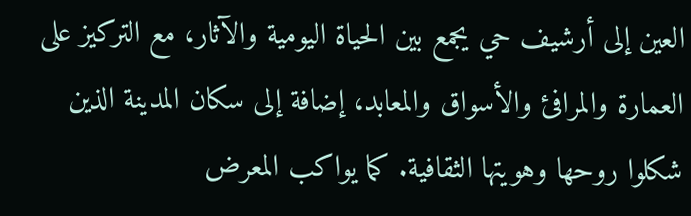العين إلى أرشيف حي يجمع بين الحياة اليومية والآثار، مع التركيز على العمارة والمرافئ والأسواق والمعابد، إضافة إلى سكان المدينة الذين شكلوا روحها وهويتها الثقافية. كما يواكب المعرض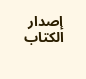إصدار الكتاب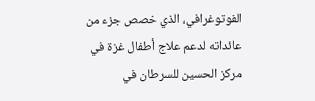الفوتوغرافي، الذي خصص جزء من عائداته لدعم علاج أطفال غزة في مركز الحسين للسرطان في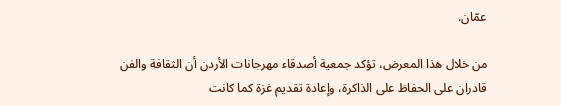عمّان.

من خلال هذا المعرض، تؤكد جمعية أصدقاء مهرجانات الأردن أن الثقافة والفن قادران على الحفاظ على الذاكرة، وإعادة تقديم غزة كما كانت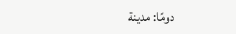دومًا: مدينة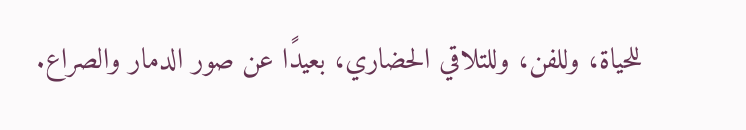للحياة، وللفن، وللتلاقي الحضاري، بعيدًا عن صور الدمار والصراع.